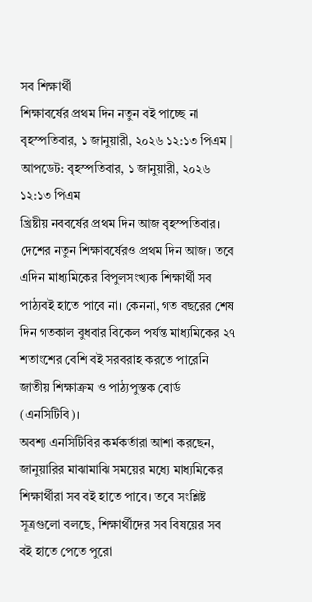সব শিক্ষার্থী
শিক্ষাবর্ষের প্রথম দিন নতুন বই পাচ্ছে না
বৃহস্পতিবার, ১ জানুয়ারী, ২০২৬ ১২:১৩ পিএম | আপডেট: বৃহস্পতিবার, ১ জানুয়ারী, ২০২৬ ১২:১৩ পিএম
খ্রিষ্টীয় নববর্ষের প্রথম দিন আজ বৃহস্পতিবার। দেশের নতুন শিক্ষাবর্ষেরও প্রথম দিন আজ। তবে এদিন মাধ্যমিকের বিপুলসংখ্যক শিক্ষার্থী সব পাঠ্যবই হাতে পাবে না। কেননা, গত বছরের শেষ দিন গতকাল বুধবার বিকেল পর্যন্ত মাধ্যমিকের ২৭ শতাংশের বেশি বই সরবরাহ করতে পারেনি জাতীয় শিক্ষাক্রম ও পাঠ্যপুস্তক বোর্ড (এনসিটিবি)।
অবশ্য এনসিটিবির কর্মকর্তারা আশা করছেন, জানুয়ারির মাঝামাঝি সময়ের মধ্যে মাধ্যমিকের শিক্ষার্থীরা সব বই হাতে পাবে। তবে সংশ্লিষ্ট সূত্রগুলো বলছে, শিক্ষার্থীদের সব বিষয়ের সব বই হাতে পেতে পুরো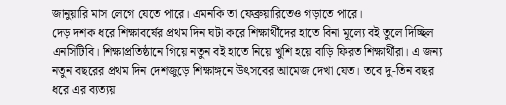জানুয়ারি মাস লেগে যেতে পারে। এমনকি তা ফেব্রুয়ারিতেও গড়াতে পারে।
দেড় দশক ধরে শিক্ষাবর্ষের প্রথম দিন ঘটা করে শিক্ষার্থীদের হাতে বিনা মূল্যে বই তুলে দিচ্ছিল এনসিটিবি। শিক্ষাপ্রতিষ্ঠানে গিয়ে নতুন বই হাতে নিয়ে খুশি হয়ে বাড়ি ফিরত শিক্ষার্থীরা। এ জন্য নতুন বছরের প্রথম দিন দেশজুড়ে শিক্ষাঙ্গনে উৎসবের আমেজ দেখা যেত। তবে দু-তিন বছর ধরে এর ব্যত্যয়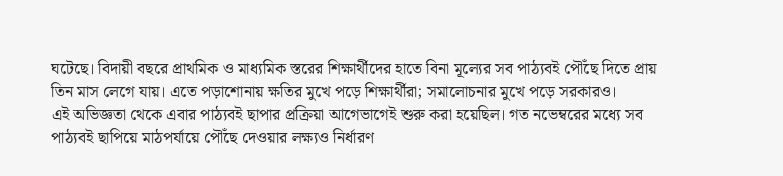ঘটেছে। বিদায়ী বছরে প্রাথমিক ও মাধ্যমিক স্তরের শিক্ষার্থীদের হাতে বিনা মূল্যের সব পাঠ্যবই পৌঁছে দিতে প্রায় তিন মাস লেগে যায়। এতে পড়াশোনায় ক্ষতির মুখে পড়ে শিক্ষার্থীরা; সমালোচনার মুখে পড়ে সরকারও।
এই অভিজ্ঞতা থেকে এবার পাঠ্যবই ছাপার প্রক্রিয়া আগেভাগেই শুরু করা হয়েছিল। গত নভেম্বরের মধ্যে সব পাঠ্যবই ছাপিয়ে মাঠপর্যায়ে পৌঁছে দেওয়ার লক্ষ্যও নির্ধারণ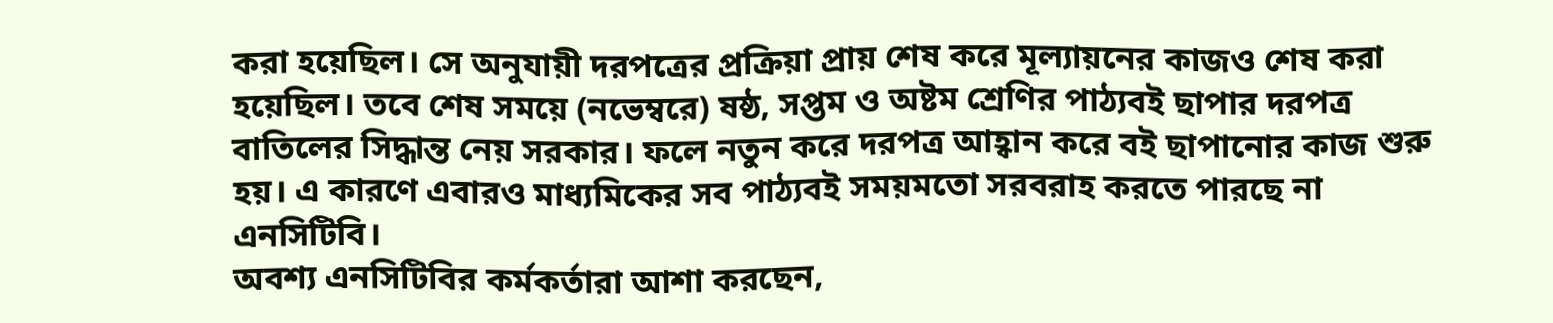করা হয়েছিল। সে অনুযায়ী দরপত্রের প্রক্রিয়া প্রায় শেষ করে মূল্যায়নের কাজও শেষ করা হয়েছিল। তবে শেষ সময়ে (নভেম্বরে) ষষ্ঠ, সপ্তম ও অষ্টম শ্রেণির পাঠ্যবই ছাপার দরপত্র বাতিলের সিদ্ধান্ত নেয় সরকার। ফলে নতুন করে দরপত্র আহ্বান করে বই ছাপানোর কাজ শুরু হয়। এ কারণে এবারও মাধ্যমিকের সব পাঠ্যবই সময়মতো সরবরাহ করতে পারছে না এনসিটিবি।
অবশ্য এনসিটিবির কর্মকর্তারা আশা করছেন,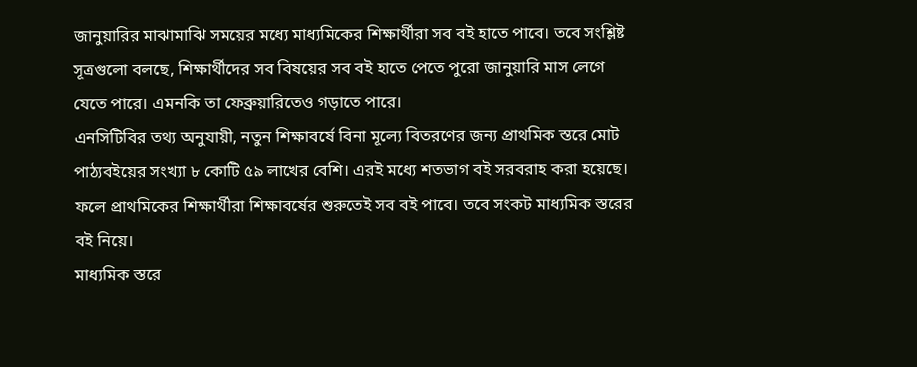জানুয়ারির মাঝামাঝি সময়ের মধ্যে মাধ্যমিকের শিক্ষার্থীরা সব বই হাতে পাবে। তবে সংশ্লিষ্ট সূত্রগুলো বলছে, শিক্ষার্থীদের সব বিষয়ের সব বই হাতে পেতে পুরো জানুয়ারি মাস লেগে যেতে পারে। এমনকি তা ফেব্রুয়ারিতেও গড়াতে পারে।
এনসিটিবির তথ্য অনুযায়ী, নতুন শিক্ষাবর্ষে বিনা মূল্যে বিতরণের জন্য প্রাথমিক স্তরে মোট পাঠ্যবইয়ের সংখ্যা ৮ কোটি ৫৯ লাখের বেশি। এরই মধ্যে শতভাগ বই সরবরাহ করা হয়েছে। ফলে প্রাথমিকের শিক্ষার্থীরা শিক্ষাবর্ষের শুরুতেই সব বই পাবে। তবে সংকট মাধ্যমিক স্তরের বই নিয়ে।
মাধ্যমিক স্তরে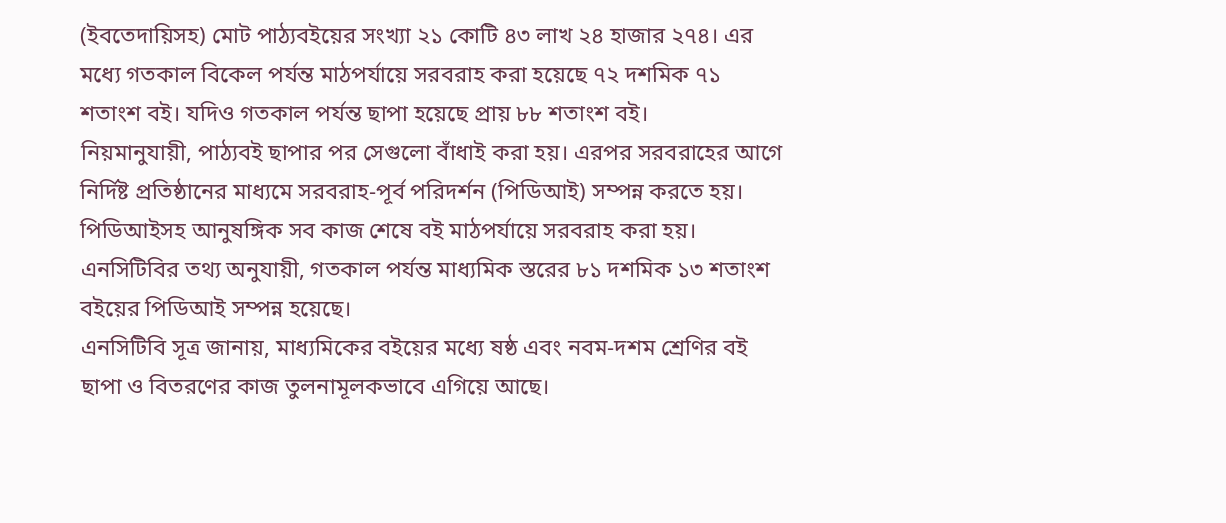(ইবতেদায়িসহ) মোট পাঠ্যবইয়ের সংখ্যা ২১ কোটি ৪৩ লাখ ২৪ হাজার ২৭৪। এর মধ্যে গতকাল বিকেল পর্যন্ত মাঠপর্যায়ে সরবরাহ করা হয়েছে ৭২ দশমিক ৭১ শতাংশ বই। যদিও গতকাল পর্যন্ত ছাপা হয়েছে প্রায় ৮৮ শতাংশ বই।
নিয়মানুযায়ী, পাঠ্যবই ছাপার পর সেগুলো বাঁধাই করা হয়। এরপর সরবরাহের আগে নির্দিষ্ট প্রতিষ্ঠানের মাধ্যমে সরবরাহ-পূর্ব পরিদর্শন (পিডিআই) সম্পন্ন করতে হয়। পিডিআইসহ আনুষঙ্গিক সব কাজ শেষে বই মাঠপর্যায়ে সরবরাহ করা হয়। এনসিটিবির তথ্য অনুযায়ী, গতকাল পর্যন্ত মাধ্যমিক স্তরের ৮১ দশমিক ১৩ শতাংশ বইয়ের পিডিআই সম্পন্ন হয়েছে।
এনসিটিবি সূত্র জানায়, মাধ্যমিকের বইয়ের মধ্যে ষষ্ঠ এবং নবম-দশম শ্রেণির বই ছাপা ও বিতরণের কাজ তুলনামূলকভাবে এগিয়ে আছে।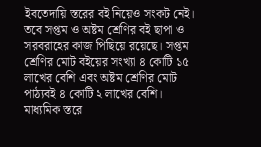ইবতেদায়ি স্তরের বই নিয়েও সংকট নেই। তবে সপ্তম ও অষ্টম শ্রেণির বই ছাপা ও সরবরাহের কাজ পিছিয়ে রয়েছে। সপ্তম শ্রেণির মোট বইয়ের সংখ্যা ৪ কোটি ১৫ লাখের বেশি এবং অষ্টম শ্রেণির মোট পাঠ্যবই ৪ কোটি ২ লাখের বেশি।
মাধ্যমিক স্তরে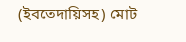(ইবতেদায়িসহ) মোট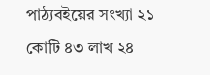পাঠ্যবইয়ের সংখ্যা ২১ কোটি ৪৩ লাখ ২৪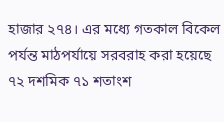হাজার ২৭৪। এর মধ্যে গতকাল বিকেল পর্যন্ত মাঠপর্যায়ে সরবরাহ করা হয়েছে ৭২ দশমিক ৭১ শতাংশ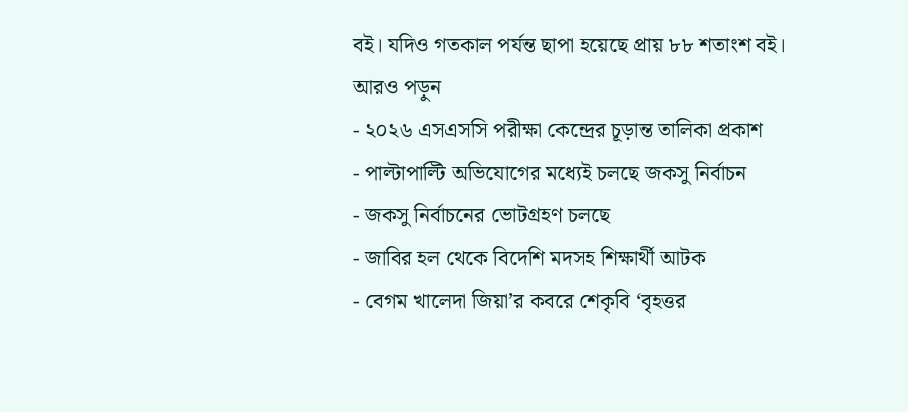বই। যদিও গতকাল পর্যন্ত ছাপা হয়েছে প্রায় ৮৮ শতাংশ বই।
আরও পড়ুন
- ২০২৬ এসএসসি পরীক্ষা কেন্দ্রের চূড়ান্ত তালিকা প্রকাশ
- পাল্টাপাল্টি অভিযোগের মধ্যেই চলছে জকসু নির্বাচন
- জকসু নির্বাচনের ভোটগ্রহণ চলছে
- জাবির হল থেকে বিদেশি মদসহ শিক্ষার্থী আটক
- বেগম খালেদা জিয়া’র কবরে শেকৃবি ‘বৃহত্তর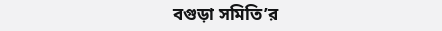বগুড়া সমিতি’র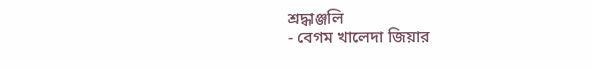শ্রদ্ধাঞ্জলি
- বেগম খালেদা জিয়ার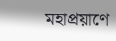মহাপ্রয়াণে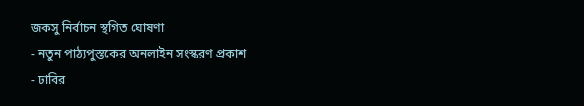জকসু নির্বাচন স্থগিত ঘোষণা
- নতুন পাঠ্যপুস্তকের অনলাইন সংস্করণ প্রকাশ
- ঢাবির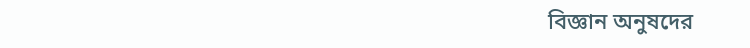বিজ্ঞান অনুষদের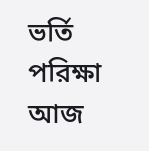ভর্তি পরিক্ষা আজ